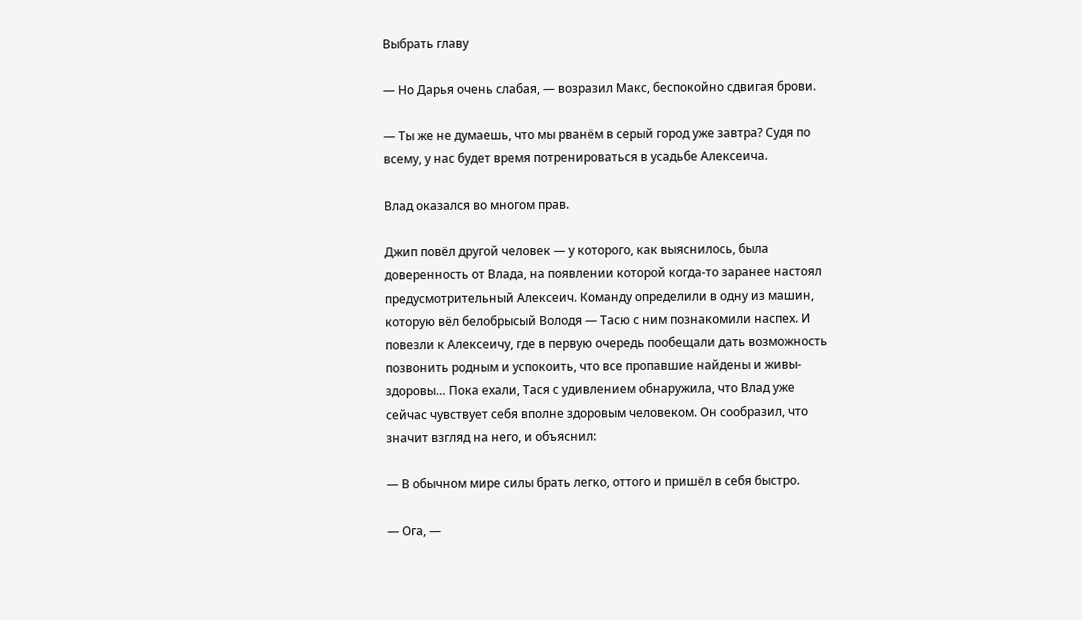Выбрать главу

— Но Дарья очень слабая, — возразил Макс, беспокойно сдвигая брови.

— Ты же не думаешь, что мы рванём в серый город уже завтра? Судя по всему, у нас будет время потренироваться в усадьбе Алексеича.

Влад оказался во многом прав.

Джип повёл другой человек — у которого, как выяснилось, была доверенность от Влада, на появлении которой когда-то заранее настоял предусмотрительный Алексеич. Команду определили в одну из машин, которую вёл белобрысый Володя — Тасю с ним познакомили наспех. И повезли к Алексеичу, где в первую очередь пообещали дать возможность позвонить родным и успокоить, что все пропавшие найдены и живы-здоровы… Пока ехали, Тася с удивлением обнаружила, что Влад уже сейчас чувствует себя вполне здоровым человеком. Он сообразил, что значит взгляд на него, и объяснил:

— В обычном мире силы брать легко, оттого и пришёл в себя быстро.

— Ога, —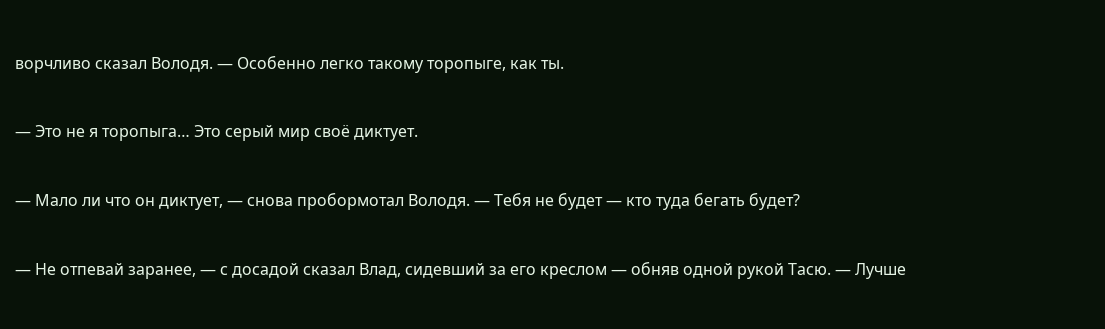ворчливо сказал Володя. — Особенно легко такому торопыге, как ты.

— Это не я торопыга… Это серый мир своё диктует.

— Мало ли что он диктует, — снова пробормотал Володя. — Тебя не будет — кто туда бегать будет?

— Не отпевай заранее, — с досадой сказал Влад, сидевший за его креслом — обняв одной рукой Тасю. — Лучше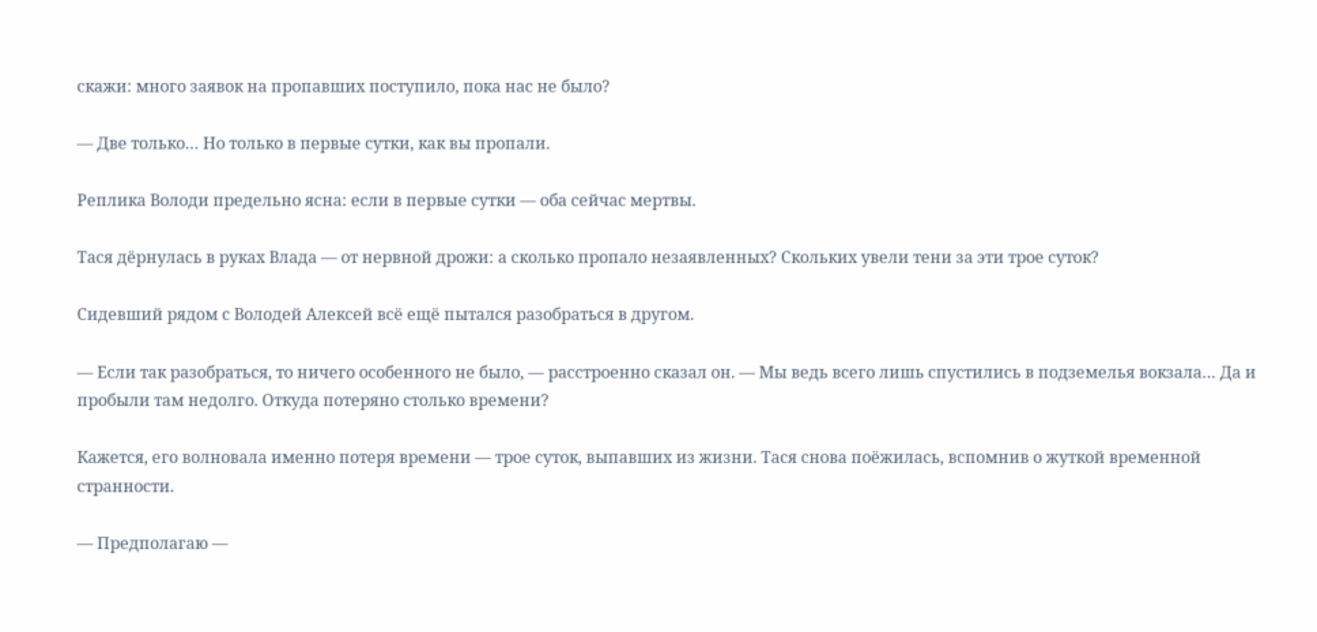скажи: много заявок на пропавших поступило, пока нас не было?

— Две только… Но только в первые сутки, как вы пропали.

Реплика Володи предельно ясна: если в первые сутки — оба сейчас мертвы.

Тася дёрнулась в руках Влада — от нервной дрожи: а сколько пропало незаявленных? Скольких увели тени за эти трое суток?

Сидевший рядом с Володей Алексей всё ещё пытался разобраться в другом.

— Если так разобраться, то ничего особенного не было, — расстроенно сказал он. — Мы ведь всего лишь спустились в подземелья вокзала… Да и пробыли там недолго. Откуда потеряно столько времени?

Кажется, его волновала именно потеря времени — трое суток, выпавших из жизни. Тася снова поёжилась, вспомнив о жуткой временной странности.

— Предполагаю —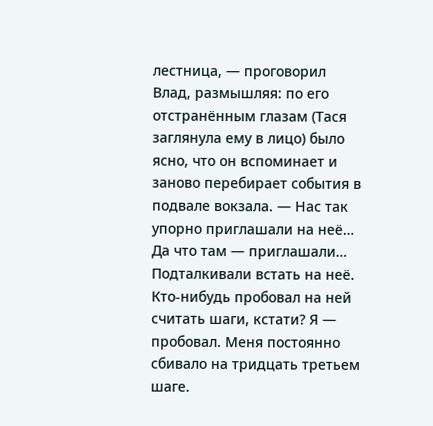лестница, — проговорил Влад, размышляя: по его отстранённым глазам (Тася заглянула ему в лицо) было ясно, что он вспоминает и заново перебирает события в подвале вокзала. — Нас так упорно приглашали на неё… Да что там — приглашали… Подталкивали встать на неё. Кто-нибудь пробовал на ней считать шаги, кстати? Я — пробовал. Меня постоянно сбивало на тридцать третьем шаге.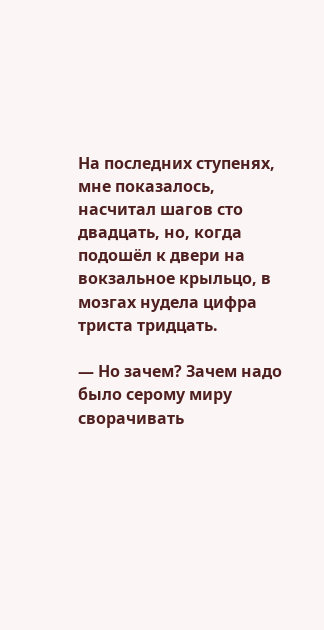На последних ступенях, мне показалось, насчитал шагов сто двадцать, но, когда подошёл к двери на вокзальное крыльцо, в мозгах нудела цифра триста тридцать.

— Но зачем? Зачем надо было серому миру сворачивать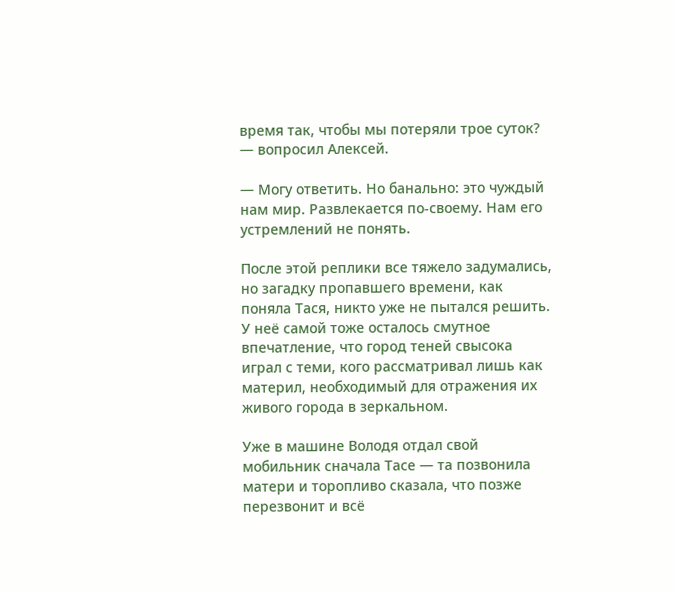время так, чтобы мы потеряли трое суток? — вопросил Алексей.

— Могу ответить. Но банально: это чуждый нам мир. Развлекается по-своему. Нам его устремлений не понять.

После этой реплики все тяжело задумались, но загадку пропавшего времени, как поняла Тася, никто уже не пытался решить. У неё самой тоже осталось смутное впечатление, что город теней свысока играл с теми, кого рассматривал лишь как материл, необходимый для отражения их живого города в зеркальном.

Уже в машине Володя отдал свой мобильник сначала Тасе — та позвонила матери и торопливо сказала, что позже перезвонит и всё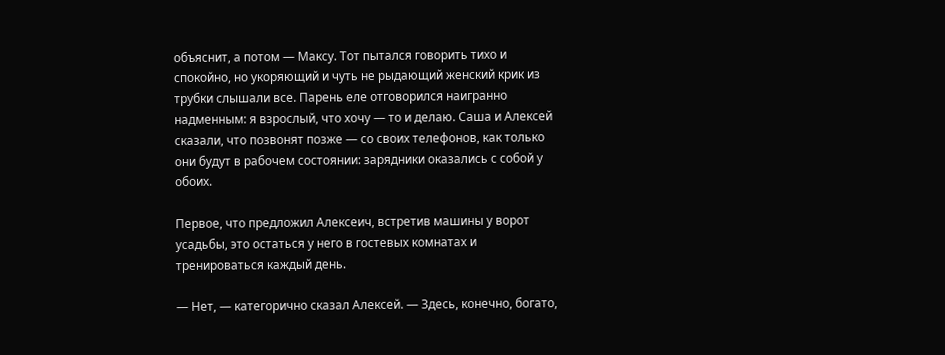объяснит, а потом — Максу. Тот пытался говорить тихо и спокойно, но укоряющий и чуть не рыдающий женский крик из трубки слышали все. Парень еле отговорился наигранно надменным: я взрослый, что хочу — то и делаю. Саша и Алексей сказали, что позвонят позже — со своих телефонов, как только они будут в рабочем состоянии: зарядники оказались с собой у обоих.

Первое, что предложил Алексеич, встретив машины у ворот усадьбы, это остаться у него в гостевых комнатах и тренироваться каждый день.

— Нет, — категорично сказал Алексей. — Здесь, конечно, богато,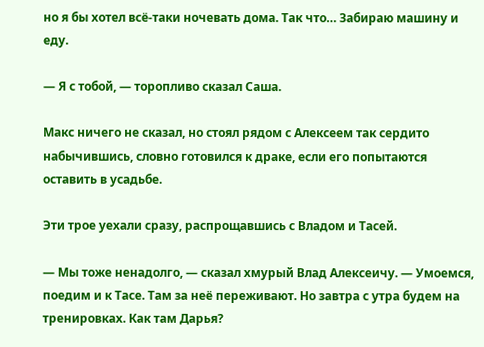но я бы хотел всё-таки ночевать дома. Так что… Забираю машину и еду.

— Я с тобой, — торопливо сказал Саша.

Макс ничего не сказал, но стоял рядом с Алексеем так сердито набычившись, словно готовился к драке, если его попытаются оставить в усадьбе.

Эти трое уехали сразу, распрощавшись с Владом и Тасей.

— Мы тоже ненадолго, — сказал хмурый Влад Алексеичу. — Умоемся, поедим и к Тасе. Там за неё переживают. Но завтра с утра будем на тренировках. Как там Дарья?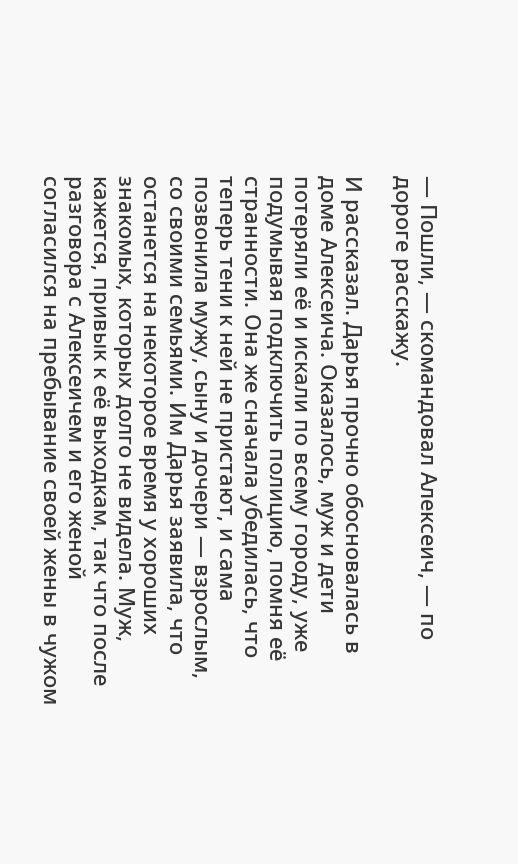— Пошли, — скомандовал Алексеич, — по дороге расскажу.

И рассказал. Дарья прочно обосновалась в доме Алексеича. Оказалось, муж и дети потеряли её и искали по всему городу, уже подумывая подключить полицию, помня её странности. Она же сначала убедилась, что теперь тени к ней не пристают, и сама позвонила мужу, сыну и дочери — взрослым, со своими семьями. Им Дарья заявила, что останется на некоторое время у хороших знакомых, которых долго не видела. Муж, кажется, привык к её выходкам, так что после разговора с Алексеичем и его женой согласился на пребывание своей жены в чужом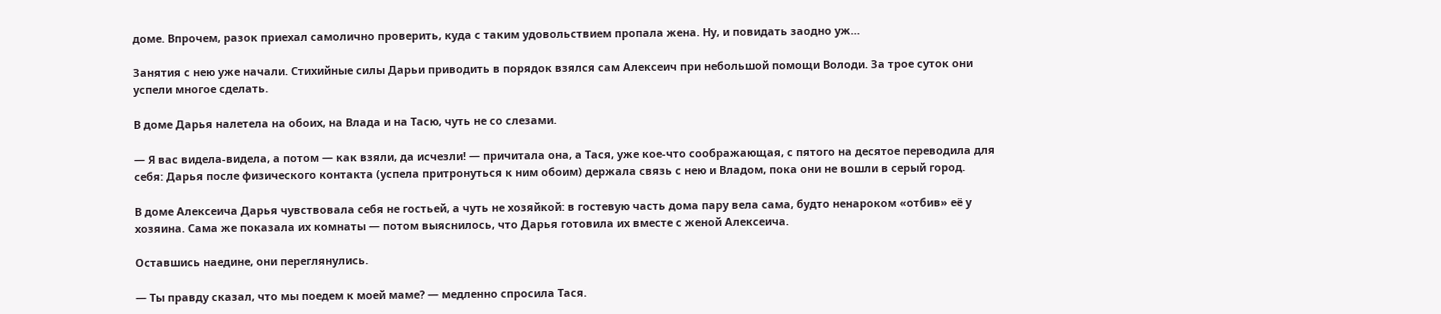доме. Впрочем, разок приехал самолично проверить, куда с таким удовольствием пропала жена. Ну, и повидать заодно уж…

Занятия с нею уже начали. Стихийные силы Дарьи приводить в порядок взялся сам Алексеич при небольшой помощи Володи. За трое суток они успели многое сделать.

В доме Дарья налетела на обоих, на Влада и на Тасю, чуть не со слезами.

— Я вас видела-видела, а потом — как взяли, да исчезли! — причитала она, а Тася, уже кое-что соображающая, с пятого на десятое переводила для себя: Дарья после физического контакта (успела притронуться к ним обоим) держала связь с нею и Владом, пока они не вошли в серый город.

В доме Алексеича Дарья чувствовала себя не гостьей, а чуть не хозяйкой: в гостевую часть дома пару вела сама, будто ненароком «отбив» её у хозяина. Сама же показала их комнаты — потом выяснилось, что Дарья готовила их вместе с женой Алексеича.

Оставшись наедине, они переглянулись.

— Ты правду сказал, что мы поедем к моей маме? — медленно спросила Тася.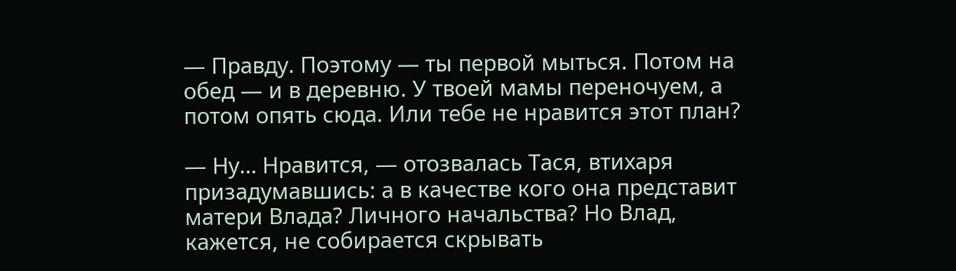— Правду. Поэтому — ты первой мыться. Потом на обед — и в деревню. У твоей мамы переночуем, а потом опять сюда. Или тебе не нравится этот план?

— Ну… Нравится, — отозвалась Тася, втихаря призадумавшись: а в качестве кого она представит матери Влада? Личного начальства? Но Влад, кажется, не собирается скрывать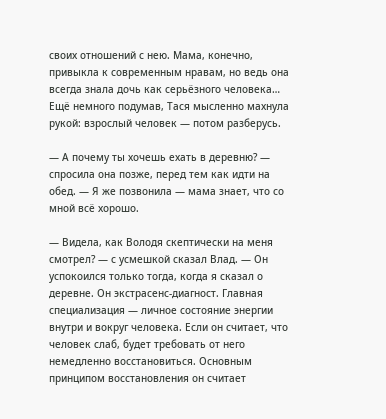своих отношений с нею. Мама, конечно, привыкла к современным нравам, но ведь она всегда знала дочь как серьёзного человека… Ещё немного подумав, Тася мысленно махнула рукой: взрослый человек — потом разберусь.

— А почему ты хочешь ехать в деревню? — спросила она позже, перед тем как идти на обед. — Я же позвонила — мама знает, что со мной всё хорошо.

— Видела, как Володя скептически на меня смотрел? — с усмешкой сказал Влад. — Он успокоился только тогда, когда я сказал о деревне. Он экстрасенс-диагност. Главная специализация — личное состояние энергии внутри и вокруг человека. Если он считает, что человек слаб, будет требовать от него немедленно восстановиться. Основным принципом восстановления он считает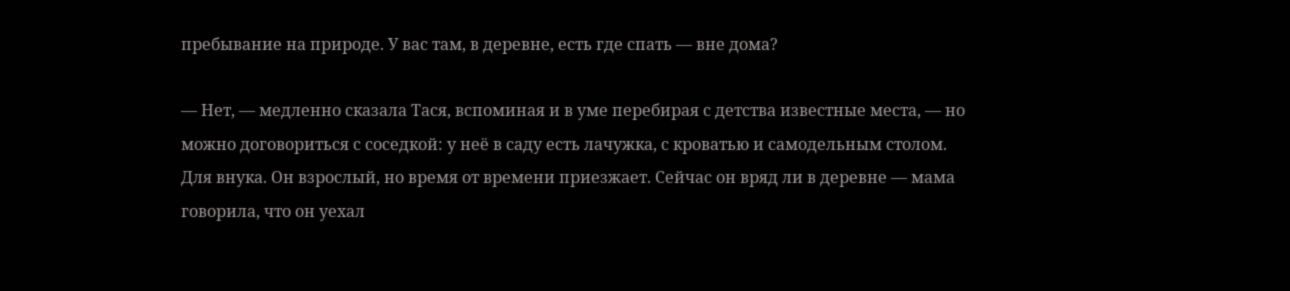пребывание на природе. У вас там, в деревне, есть где спать — вне дома?

— Нет, — медленно сказала Тася, вспоминая и в уме перебирая с детства известные места, — но можно договориться с соседкой: у неё в саду есть лачужка, с кроватью и самодельным столом. Для внука. Он взрослый, но время от времени приезжает. Сейчас он вряд ли в деревне — мама говорила, что он уехал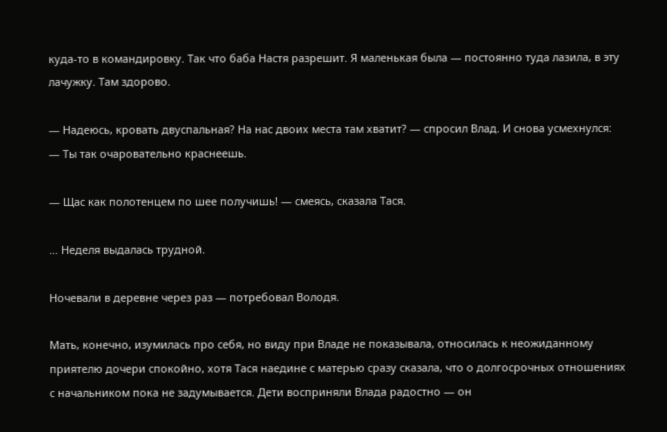куда-то в командировку. Так что баба Настя разрешит. Я маленькая была — постоянно туда лазила, в эту лачужку. Там здорово.

— Надеюсь, кровать двуспальная? На нас двоих места там хватит? — спросил Влад. И снова усмехнулся: — Ты так очаровательно краснеешь.

— Щас как полотенцем по шее получишь! — смеясь, сказала Тася.

… Неделя выдалась трудной.

Ночевали в деревне через раз — потребовал Володя.

Мать, конечно, изумилась про себя, но виду при Владе не показывала, относилась к неожиданному приятелю дочери спокойно, хотя Тася наедине с матерью сразу сказала, что о долгосрочных отношениях с начальником пока не задумывается. Дети восприняли Влада радостно — он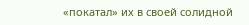«покатал» их в своей солидной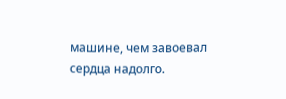машине, чем завоевал сердца надолго.